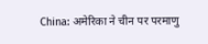China: अमेरिका ने चीन पर परमाणु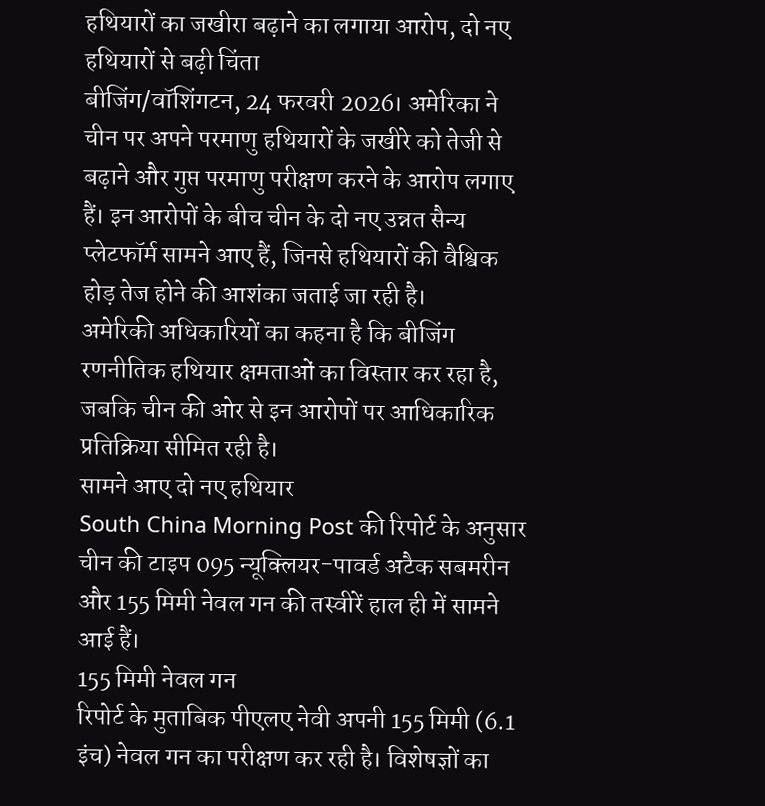हथियारों का जखीरा बढ़ाने का लगाया आरोप, दो नए हथियारों से बढ़ी चिंता
बीजिंग/वॉशिंगटन, 24 फरवरी 2026। अमेरिका ने चीन पर अपने परमाणु हथियारों के जखीरे को तेजी से बढ़ाने और गुप्त परमाणु परीक्षण करने के आरोप लगाए हैं। इन आरोपों के बीच चीन के दो नए उन्नत सैन्य प्लेटफॉर्म सामने आए हैं, जिनसे हथियारों की वैश्विक होड़ तेज होने की आशंका जताई जा रही है।
अमेरिकी अधिकारियों का कहना है कि बीजिंग रणनीतिक हथियार क्षमताओं का विस्तार कर रहा है, जबकि चीन की ओर से इन आरोपों पर आधिकारिक प्रतिक्रिया सीमित रही है।
सामने आए दो नए हथियार
South China Morning Post की रिपोर्ट के अनुसार चीन की टाइप 095 न्यूक्लियर-पावर्ड अटैक सबमरीन और 155 मिमी नेवल गन की तस्वीरें हाल ही में सामने आई हैं।
155 मिमी नेवल गन
रिपोर्ट के मुताबिक पीएलए नेवी अपनी 155 मिमी (6.1 इंच) नेवल गन का परीक्षण कर रही है। विशेषज्ञों का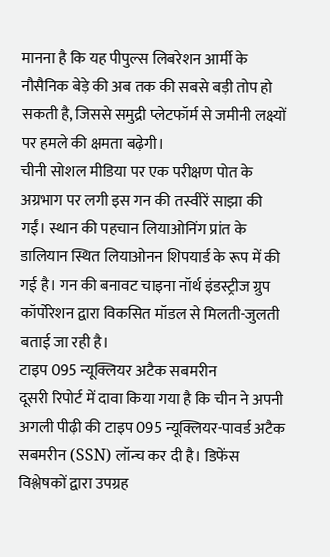मानना है कि यह पीपुल्स लिबरेशन आर्मी के नौसैनिक बेड़े की अब तक की सबसे बड़ी तोप हो सकती है, जिससे समुद्री प्लेटफॉर्म से जमीनी लक्ष्यों पर हमले की क्षमता बढ़ेगी।
चीनी सोशल मीडिया पर एक परीक्षण पोत के अग्रभाग पर लगी इस गन की तस्वीरें साझा की गईं। स्थान की पहचान लियाओनिंग प्रांत के डालियान स्थित लियाओनन शिपयार्ड के रूप में की गई है। गन की बनावट चाइना नॉर्थ इंडस्ट्रीज ग्रुप कॉर्पोरेशन द्वारा विकसित मॉडल से मिलती-जुलती बताई जा रही है।
टाइप 095 न्यूक्लियर अटैक सबमरीन
दूसरी रिपोर्ट में दावा किया गया है कि चीन ने अपनी अगली पीढ़ी की टाइप 095 न्यूक्लियर-पावर्ड अटैक सबमरीन (SSN) लॉन्च कर दी है। डिफेंस विश्लेषकों द्वारा उपग्रह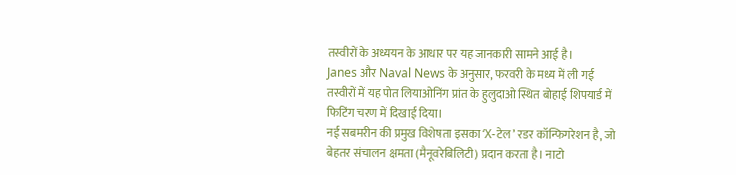तस्वीरों के अध्ययन के आधार पर यह जानकारी सामने आई है।
Janes और Naval News के अनुसार, फरवरी के मध्य में ली गई तस्वीरों में यह पोत लियाओनिंग प्रांत के हुलुदाओ स्थित बोहाई शिपयार्ड में फिटिंग चरण में दिखाई दिया।
नई सबमरीन की प्रमुख विशेषता इसका ‘X-टेल’ रडर कॉन्फिगरेशन है, जो बेहतर संचालन क्षमता (मैनूवरेबिलिटी) प्रदान करता है। नाटो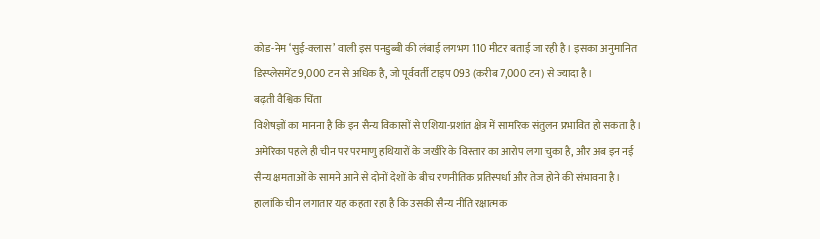कोड-नेम ‘सुई-क्लास’ वाली इस पनडुब्बी की लंबाई लगभग 110 मीटर बताई जा रही है। इसका अनुमानित डिस्प्लेसमेंट 9,000 टन से अधिक है, जो पूर्ववर्ती टाइप 093 (करीब 7,000 टन) से ज्यादा है।
बढ़ती वैश्विक चिंता
विशेषज्ञों का मानना है कि इन सैन्य विकासों से एशिया-प्रशांत क्षेत्र में सामरिक संतुलन प्रभावित हो सकता है। अमेरिका पहले ही चीन पर परमाणु हथियारों के जखीरे के विस्तार का आरोप लगा चुका है, और अब इन नई सैन्य क्षमताओं के सामने आने से दोनों देशों के बीच रणनीतिक प्रतिस्पर्धा और तेज होने की संभावना है।
हालांकि चीन लगातार यह कहता रहा है कि उसकी सैन्य नीति रक्षात्मक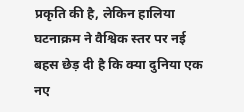प्रकृति की है, लेकिन हालिया घटनाक्रम ने वैश्विक स्तर पर नई बहस छेड़ दी है कि क्या दुनिया एक नए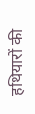हथियारों की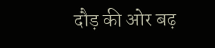दौड़ की ओर बढ़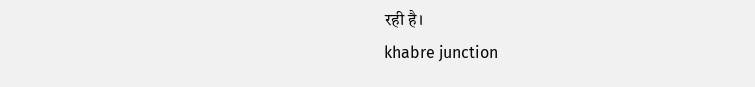रही है।
khabre junction